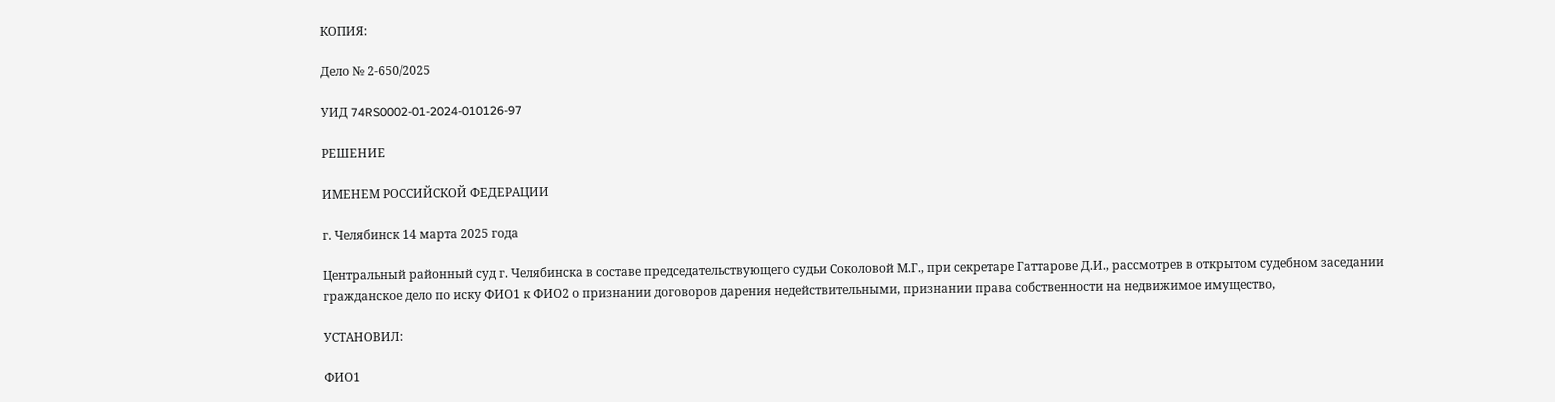КОПИЯ:

Дело № 2-650/2025

УИД 74RS0002-01-2024-010126-97

РЕШЕНИЕ

ИМЕНЕМ РОССИЙСКОЙ ФЕДЕРАЦИИ

г. Челябинск 14 марта 2025 года

Центральный районный суд г. Челябинска в составе председательствующего судьи Соколовой М.Г., при секретаре Гаттарове Д.И., рассмотрев в открытом судебном заседании гражданское дело по иску ФИО1 к ФИО2 о признании договоров дарения недействительными, признании права собственности на недвижимое имущество,

УСТАНОВИЛ:

ФИО1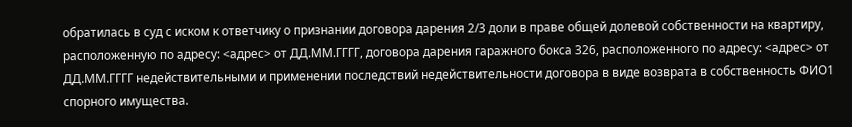обратилась в суд с иском к ответчику о признании договора дарения 2/3 доли в праве общей долевой собственности на квартиру, расположенную по адресу: <адрес> от ДД.ММ.ГГГГ, договора дарения гаражного бокса 326, расположенного по адресу: <адрес> от ДД.ММ.ГГГГ недействительными и применении последствий недействительности договора в виде возврата в собственность ФИО1 спорного имущества.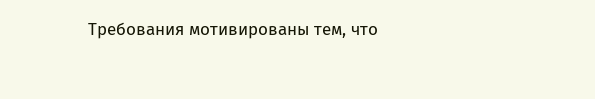Требования мотивированы тем, что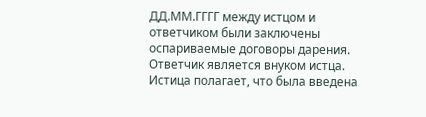ДД.ММ.ГГГГ между истцом и ответчиком были заключены оспариваемые договоры дарения. Ответчик является внуком истца. Истица полагает, что была введена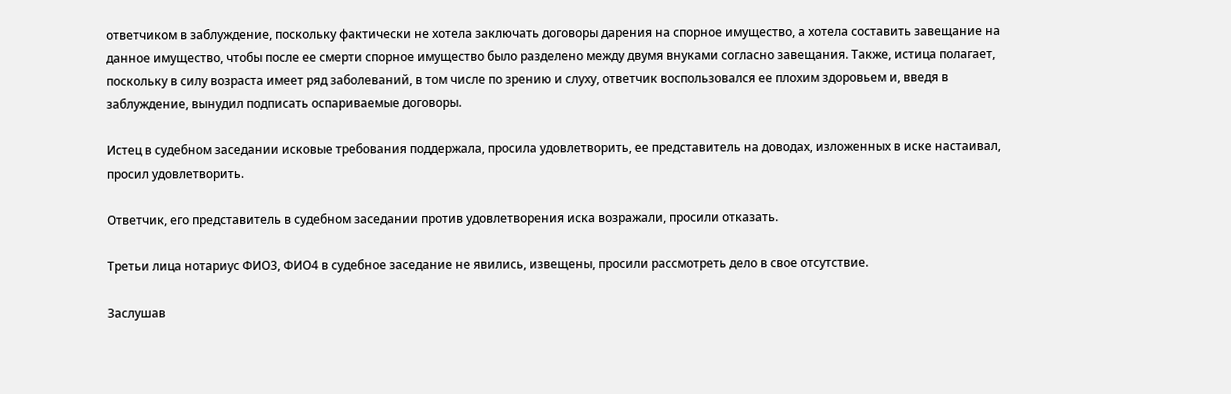ответчиком в заблуждение, поскольку фактически не хотела заключать договоры дарения на спорное имущество, а хотела составить завещание на данное имущество, чтобы после ее смерти спорное имущество было разделено между двумя внуками согласно завещания. Также, истица полагает, поскольку в силу возраста имеет ряд заболеваний, в том числе по зрению и слуху, ответчик воспользовался ее плохим здоровьем и, введя в заблуждение, вынудил подписать оспариваемые договоры.

Истец в судебном заседании исковые требования поддержала, просила удовлетворить, ее представитель на доводах, изложенных в иске настаивал, просил удовлетворить.

Ответчик, его представитель в судебном заседании против удовлетворения иска возражали, просили отказать.

Третьи лица нотариус ФИО3, ФИО4 в судебное заседание не явились, извещены, просили рассмотреть дело в свое отсутствие.

Заслушав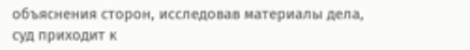объяснения сторон, исследовав материалы дела, суд приходит к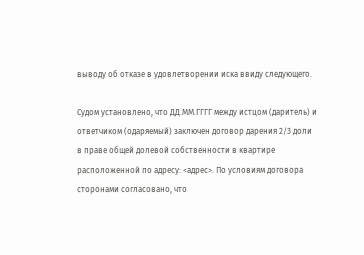выводу об отказе в удовлетворении иска ввиду следующего.

Судом установлено, что ДД.ММ.ГГГГ между истцом (даритель) и ответчиком (одаряемый) заключен договор дарения 2/3 доли в праве общей долевой собственности в квартире расположенной по адресу: <адрес>. По условиям договора сторонами согласовано, что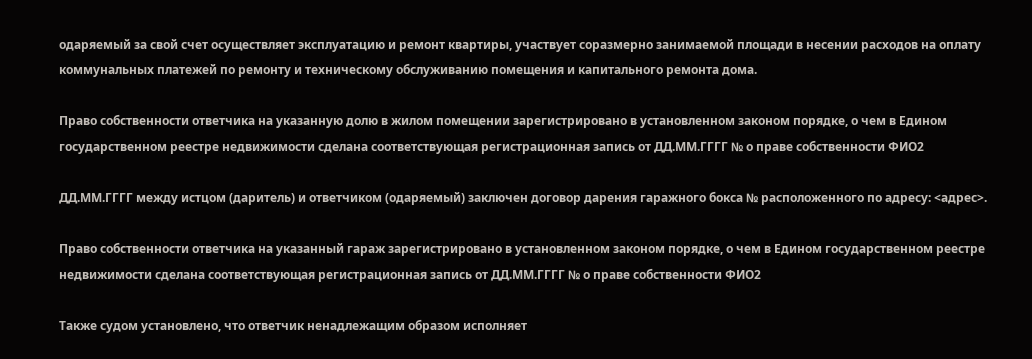одаряемый за свой счет осуществляет эксплуатацию и ремонт квартиры, участвует соразмерно занимаемой площади в несении расходов на оплату коммунальных платежей по ремонту и техническому обслуживанию помещения и капитального ремонта дома.

Право собственности ответчика на указанную долю в жилом помещении зарегистрировано в установленном законом порядке, о чем в Едином государственном реестре недвижимости сделана соответствующая регистрационная запись от ДД.ММ.ГГГГ № о праве собственности ФИО2

ДД.ММ.ГГГГ между истцом (даритель) и ответчиком (одаряемый) заключен договор дарения гаражного бокса № расположенного по адресу: <адрес>.

Право собственности ответчика на указанный гараж зарегистрировано в установленном законом порядке, о чем в Едином государственном реестре недвижимости сделана соответствующая регистрационная запись от ДД.ММ.ГГГГ № о праве собственности ФИО2

Также судом установлено, что ответчик ненадлежащим образом исполняет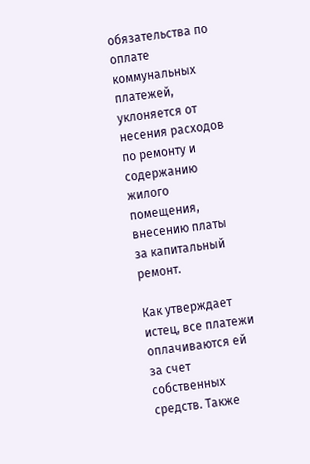обязательства по оплате коммунальных платежей, уклоняется от несения расходов по ремонту и содержанию жилого помещения, внесению платы за капитальный ремонт.

Как утверждает истец, все платежи оплачиваются ей за счет собственных средств. Также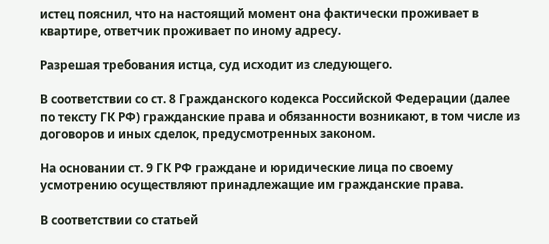истец пояснил, что на настоящий момент она фактически проживает в квартире, ответчик проживает по иному адресу.

Разрешая требования истца, суд исходит из следующего.

В соответствии со ст. 8 Гражданского кодекса Российской Федерации (далее по тексту ГК РФ) гражданские права и обязанности возникают, в том числе из договоров и иных сделок, предусмотренных законом.

На основании ст. 9 ГК РФ граждане и юридические лица по своему усмотрению осуществляют принадлежащие им гражданские права.

В соответствии со статьей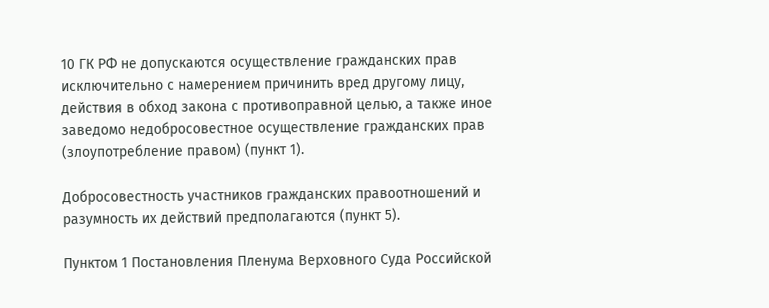10 ГК РФ не допускаются осуществление гражданских прав исключительно с намерением причинить вред другому лицу, действия в обход закона с противоправной целью, а также иное заведомо недобросовестное осуществление гражданских прав (злоупотребление правом) (пункт 1).

Добросовестность участников гражданских правоотношений и разумность их действий предполагаются (пункт 5).

Пунктом 1 Постановления Пленума Верховного Суда Российской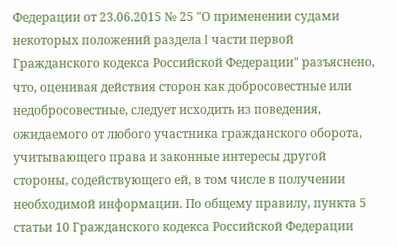Федерации от 23.06.2015 № 25 "О применении судами некоторых положений раздела I части первой Гражданского кодекса Российской Федерации" разъяснено, что, оценивая действия сторон как добросовестные или недобросовестные, следует исходить из поведения, ожидаемого от любого участника гражданского оборота, учитывающего права и законные интересы другой стороны, содействующего ей, в том числе в получении необходимой информации. По общему правилу, пункта 5 статьи 10 Гражданского кодекса Российской Федерации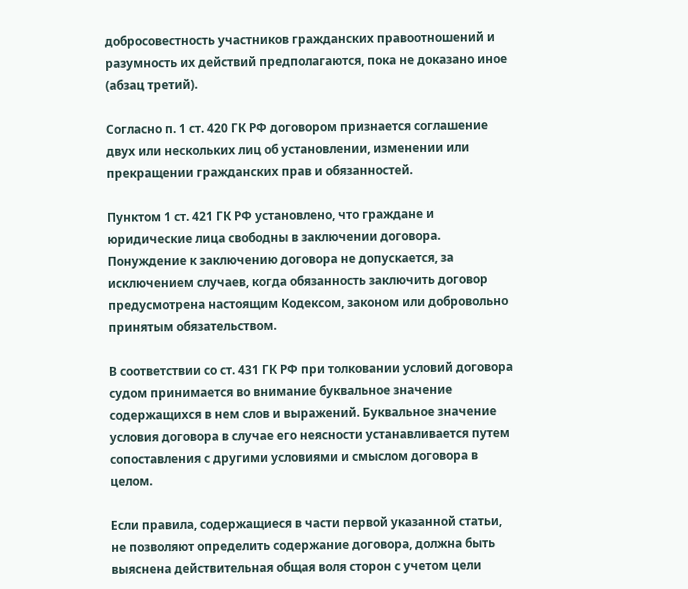добросовестность участников гражданских правоотношений и разумность их действий предполагаются, пока не доказано иное (абзац третий).

Согласно п. 1 ст. 420 ГК РФ договором признается соглашение двух или нескольких лиц об установлении, изменении или прекращении гражданских прав и обязанностей.

Пунктом 1 ст. 421 ГК РФ установлено, что граждане и юридические лица свободны в заключении договора. Понуждение к заключению договора не допускается, за исключением случаев, когда обязанность заключить договор предусмотрена настоящим Кодексом, законом или добровольно принятым обязательством.

В соответствии со ст. 431 ГК РФ при толковании условий договора судом принимается во внимание буквальное значение содержащихся в нем слов и выражений. Буквальное значение условия договора в случае его неясности устанавливается путем сопоставления с другими условиями и смыслом договора в целом.

Если правила, содержащиеся в части первой указанной статьи, не позволяют определить содержание договора, должна быть выяснена действительная общая воля сторон с учетом цели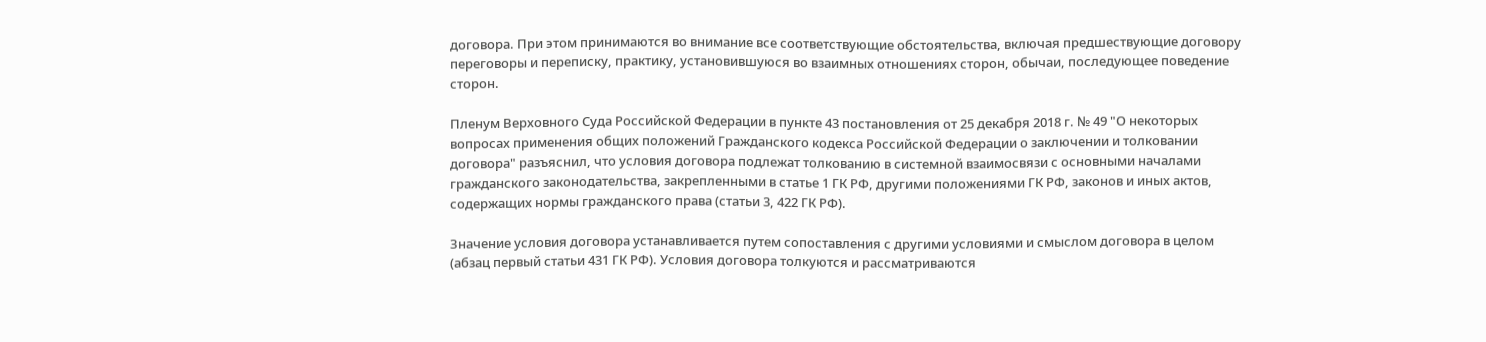договора. При этом принимаются во внимание все соответствующие обстоятельства, включая предшествующие договору переговоры и переписку, практику, установившуюся во взаимных отношениях сторон, обычаи, последующее поведение сторон.

Пленум Верховного Суда Российской Федерации в пункте 43 постановления от 25 декабря 2018 г. № 49 "О некоторых вопросах применения общих положений Гражданского кодекса Российской Федерации о заключении и толковании договора" разъяснил, что условия договора подлежат толкованию в системной взаимосвязи с основными началами гражданского законодательства, закрепленными в статье 1 ГК РФ, другими положениями ГК РФ, законов и иных актов, содержащих нормы гражданского права (статьи 3, 422 ГК РФ).

Значение условия договора устанавливается путем сопоставления с другими условиями и смыслом договора в целом (абзац первый статьи 431 ГК РФ). Условия договора толкуются и рассматриваются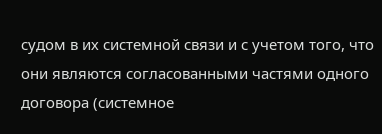судом в их системной связи и с учетом того, что они являются согласованными частями одного договора (системное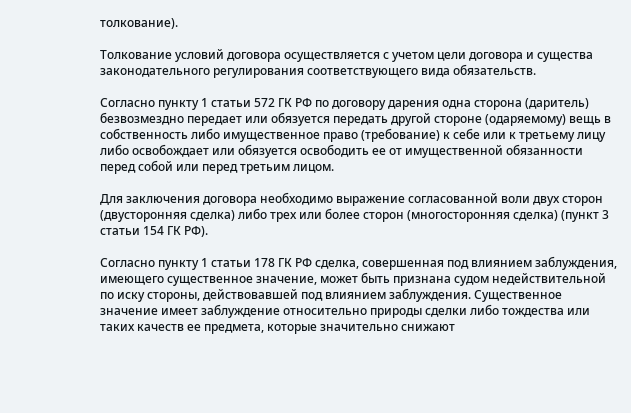толкование).

Толкование условий договора осуществляется с учетом цели договора и существа законодательного регулирования соответствующего вида обязательств.

Согласно пункту 1 статьи 572 ГК РФ по договору дарения одна сторона (даритель) безвозмездно передает или обязуется передать другой стороне (одаряемому) вещь в собственность либо имущественное право (требование) к себе или к третьему лицу либо освобождает или обязуется освободить ее от имущественной обязанности перед собой или перед третьим лицом.

Для заключения договора необходимо выражение согласованной воли двух сторон (двусторонняя сделка) либо трех или более сторон (многосторонняя сделка) (пункт 3 статьи 154 ГК РФ).

Согласно пункту 1 статьи 178 ГК РФ сделка, совершенная под влиянием заблуждения, имеющего существенное значение, может быть признана судом недействительной по иску стороны, действовавшей под влиянием заблуждения. Существенное значение имеет заблуждение относительно природы сделки либо тождества или таких качеств ее предмета, которые значительно снижают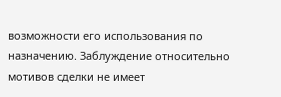возможности его использования по назначению. Заблуждение относительно мотивов сделки не имеет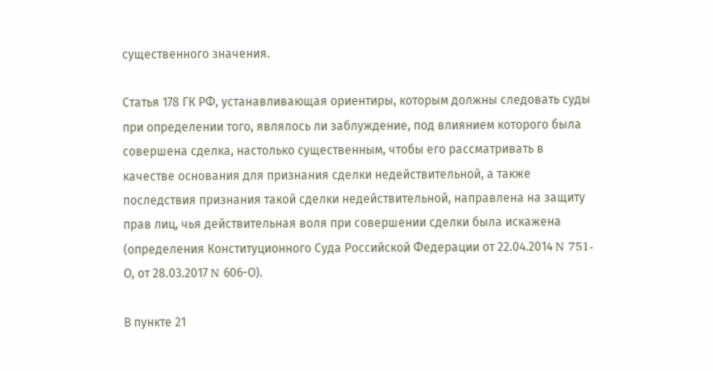существенного значения.

Статья 178 ГК РФ, устанавливающая ориентиры, которым должны следовать суды при определении того, являлось ли заблуждение, под влиянием которого была совершена сделка, настолько существенным, чтобы его рассматривать в качестве основания для признания сделки недействительной, а также последствия признания такой сделки недействительной, направлена на защиту прав лиц, чья действительная воля при совершении сделки была искажена (определения Конституционного Суда Российской Федерации от 22.04.2014 N 751-О, от 28.03.2017 N 606-О).

В пункте 21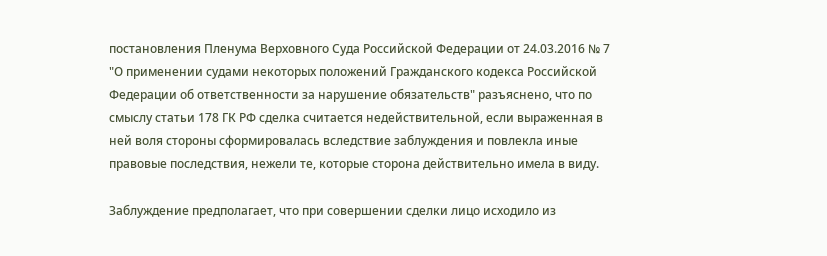постановления Пленума Верховного Суда Российской Федерации от 24.03.2016 № 7 "О применении судами некоторых положений Гражданского кодекса Российской Федерации об ответственности за нарушение обязательств" разъяснено, что по смыслу статьи 178 ГК РФ сделка считается недействительной, если выраженная в ней воля стороны сформировалась вследствие заблуждения и повлекла иные правовые последствия, нежели те, которые сторона действительно имела в виду.

Заблуждение предполагает, что при совершении сделки лицо исходило из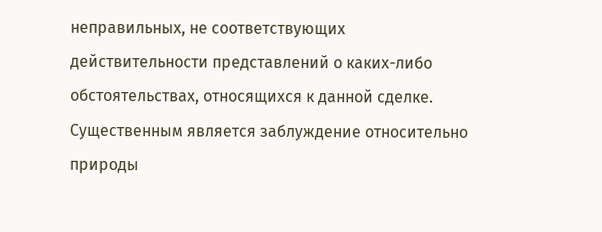неправильных, не соответствующих действительности представлений о каких-либо обстоятельствах, относящихся к данной сделке. Существенным является заблуждение относительно природы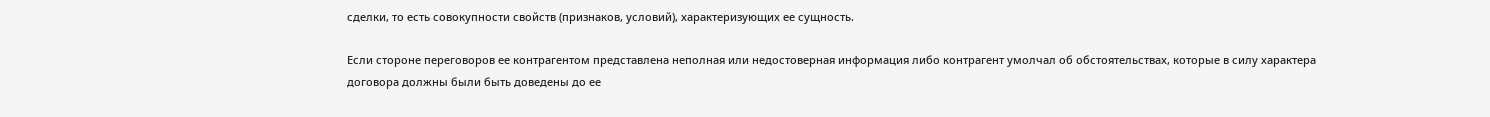сделки, то есть совокупности свойств (признаков, условий), характеризующих ее сущность.

Если стороне переговоров ее контрагентом представлена неполная или недостоверная информация либо контрагент умолчал об обстоятельствах, которые в силу характера договора должны были быть доведены до ее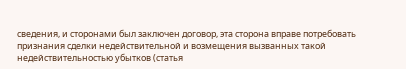сведения, и сторонами был заключен договор, эта сторона вправе потребовать признания сделки недействительной и возмещения вызванных такой недействительностью убытков (статья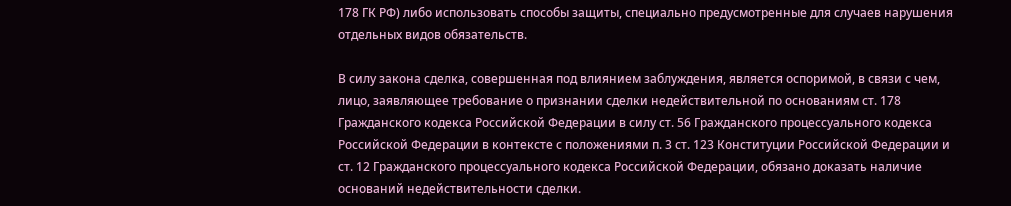178 ГК РФ) либо использовать способы защиты, специально предусмотренные для случаев нарушения отдельных видов обязательств.

В силу закона сделка, совершенная под влиянием заблуждения, является оспоримой, в связи с чем, лицо, заявляющее требование о признании сделки недействительной по основаниям ст. 178 Гражданского кодекса Российской Федерации в силу ст. 56 Гражданского процессуального кодекса Российской Федерации в контексте с положениями п. 3 ст. 123 Конституции Российской Федерации и ст. 12 Гражданского процессуального кодекса Российской Федерации, обязано доказать наличие оснований недействительности сделки.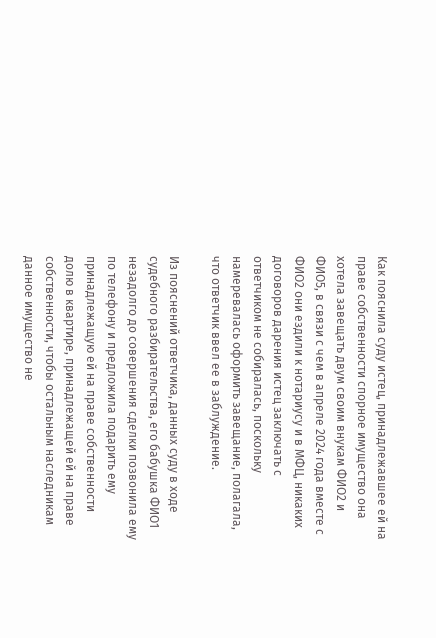Как пояснила суду истец, принадлежавшее ей на праве собственности спорное имущество она хотела завещать двум своим внукам ФИО2 и ФИО5, в связи с чем в апреле 2024 года вместе с ФИО2 они ездили к нотариусу и в МФЦ, никаких договоров дарения истец заключать с ответчиком не собиралась, поскольку намеревалась оформить завещание, полагала, что ответчик ввел ее в заблуждение.

Из пояснений ответчика, данных суду в ходе судебного разбирательства, его бабушка ФИО1 незадолго до совершения сделки позвонила ему по телефону и предложила подарить ему принадлежащую ей на праве собственности долю в квартире, принадлежащей ей на праве собственности, чтобы остальным наследникам данное имущество не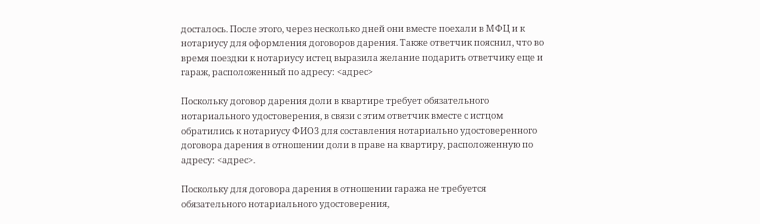досталось. После этого, через несколько дней они вместе поехали в МФЦ и к нотариусу для оформления договоров дарения. Также ответчик пояснил, что во время поездки к нотариусу истец выразила желание подарить ответчику еще и гараж, расположенный по адресу: <адрес>

Поскольку договор дарения доли в квартире требует обязательного нотариального удостоверения, в связи с этим ответчик вместе с истцом обратились к нотариусу ФИО3 для составления нотариально удостоверенного договора дарения в отношении доли в праве на квартиру, расположенную по адресу: <адрес>.

Поскольку для договора дарения в отношении гаража не требуется обязательного нотариального удостоверения,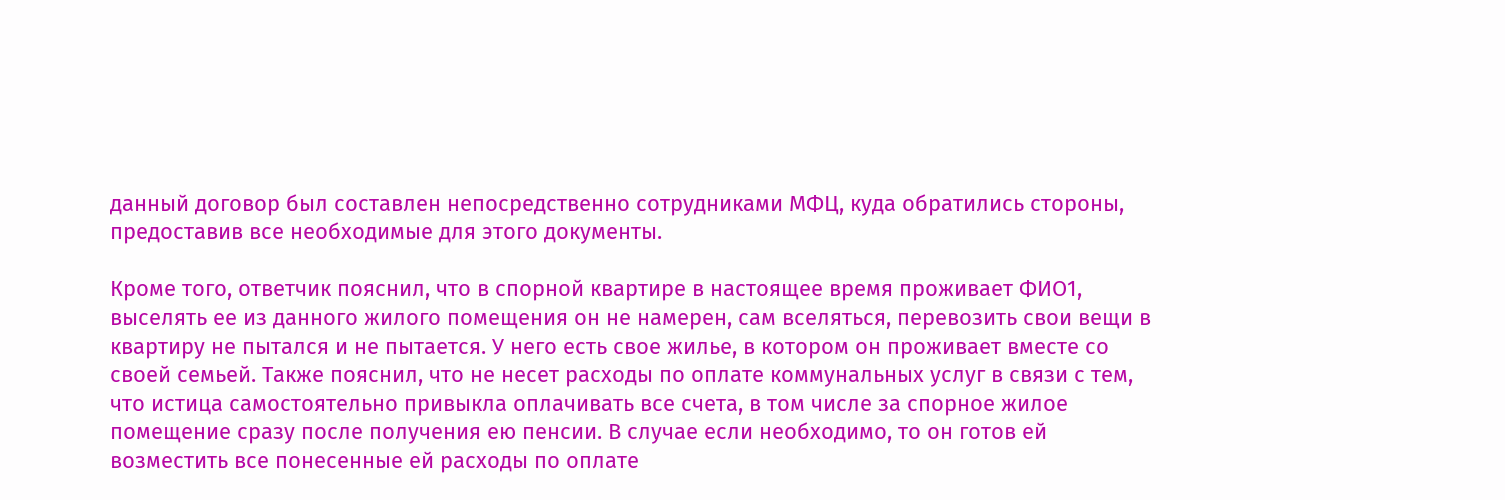данный договор был составлен непосредственно сотрудниками МФЦ, куда обратились стороны, предоставив все необходимые для этого документы.

Кроме того, ответчик пояснил, что в спорной квартире в настоящее время проживает ФИО1, выселять ее из данного жилого помещения он не намерен, сам вселяться, перевозить свои вещи в квартиру не пытался и не пытается. У него есть свое жилье, в котором он проживает вместе со своей семьей. Также пояснил, что не несет расходы по оплате коммунальных услуг в связи с тем, что истица самостоятельно привыкла оплачивать все счета, в том числе за спорное жилое помещение сразу после получения ею пенсии. В случае если необходимо, то он готов ей возместить все понесенные ей расходы по оплате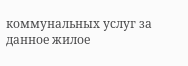коммунальных услуг за данное жилое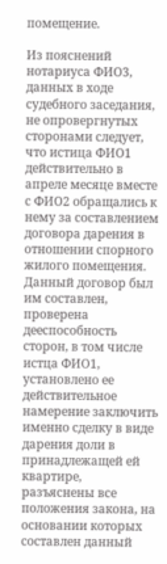помещение.

Из пояснений нотариуса ФИО3, данных в ходе судебного заседания, не опровергнутых сторонами следует, что истица ФИО1 действительно в апреле месяце вместе с ФИО2 обращались к нему за составлением договора дарения в отношении спорного жилого помещения. Данный договор был им составлен, проверена дееспособность сторон, в том числе истца ФИО1, установлено ее действительное намерение заключить именно сделку в виде дарения доли в принадлежащей ей квартире, разъяснены все положения закона, на основании которых составлен данный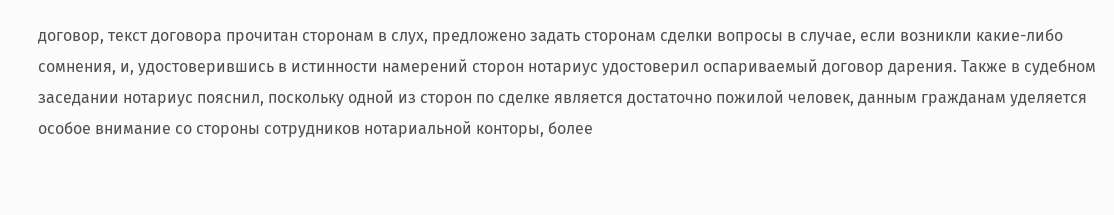договор, текст договора прочитан сторонам в слух, предложено задать сторонам сделки вопросы в случае, если возникли какие-либо сомнения, и, удостоверившись в истинности намерений сторон нотариус удостоверил оспариваемый договор дарения. Также в судебном заседании нотариус пояснил, поскольку одной из сторон по сделке является достаточно пожилой человек, данным гражданам уделяется особое внимание со стороны сотрудников нотариальной конторы, более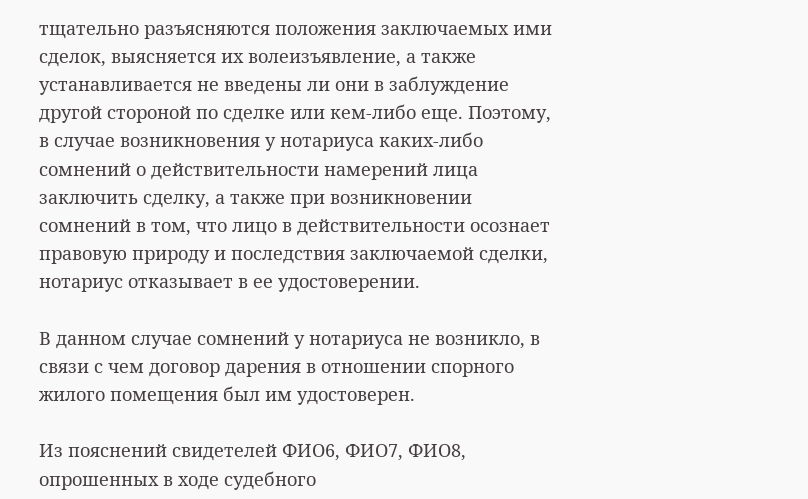тщательно разъясняются положения заключаемых ими сделок, выясняется их волеизъявление, а также устанавливается не введены ли они в заблуждение другой стороной по сделке или кем-либо еще. Поэтому, в случае возникновения у нотариуса каких-либо сомнений о действительности намерений лица заключить сделку, а также при возникновении сомнений в том, что лицо в действительности осознает правовую природу и последствия заключаемой сделки, нотариус отказывает в ее удостоверении.

В данном случае сомнений у нотариуса не возникло, в связи с чем договор дарения в отношении спорного жилого помещения был им удостоверен.

Из пояснений свидетелей ФИО6, ФИО7, ФИО8, опрошенных в ходе судебного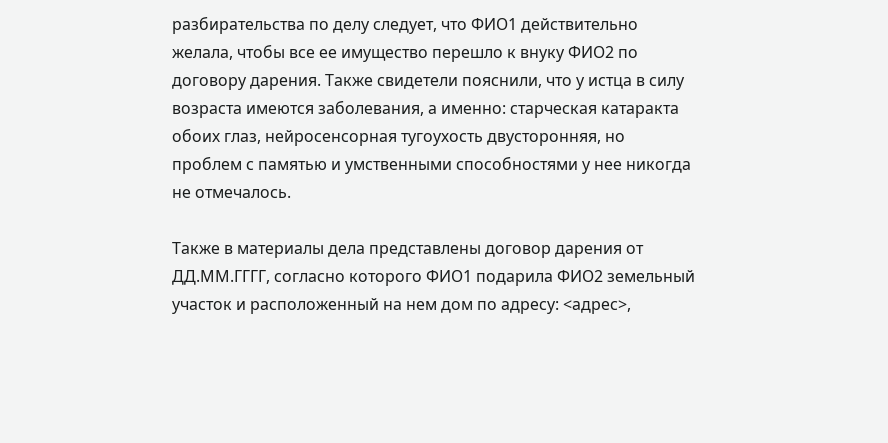разбирательства по делу следует, что ФИО1 действительно желала, чтобы все ее имущество перешло к внуку ФИО2 по договору дарения. Также свидетели пояснили, что у истца в силу возраста имеются заболевания, а именно: старческая катаракта обоих глаз, нейросенсорная тугоухость двусторонняя, но проблем с памятью и умственными способностями у нее никогда не отмечалось.

Также в материалы дела представлены договор дарения от ДД.ММ.ГГГГ, согласно которого ФИО1 подарила ФИО2 земельный участок и расположенный на нем дом по адресу: <адрес>,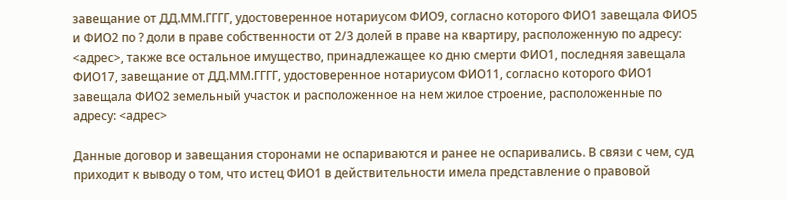завещание от ДД.ММ.ГГГГ, удостоверенное нотариусом ФИО9, согласно которого ФИО1 завещала ФИО5 и ФИО2 по ? доли в праве собственности от 2/3 долей в праве на квартиру, расположенную по адресу: <адрес>, также все остальное имущество, принадлежащее ко дню смерти ФИО1, последняя завещала ФИО17, завещание от ДД.ММ.ГГГГ, удостоверенное нотариусом ФИО11, согласно которого ФИО1 завещала ФИО2 земельный участок и расположенное на нем жилое строение, расположенные по адресу: <адрес>

Данные договор и завещания сторонами не оспариваются и ранее не оспаривались. В связи с чем, суд приходит к выводу о том, что истец ФИО1 в действительности имела представление о правовой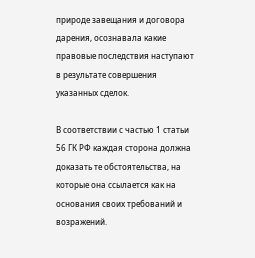природе завещания и договора дарения, осознавала какие правовые последствия наступают в результате совершения указанных сделок.

В соответствии с частью 1 статьи 56 ГК РФ каждая сторона должна доказать те обстоятельства, на которые она ссылается как на основания своих требований и возражений.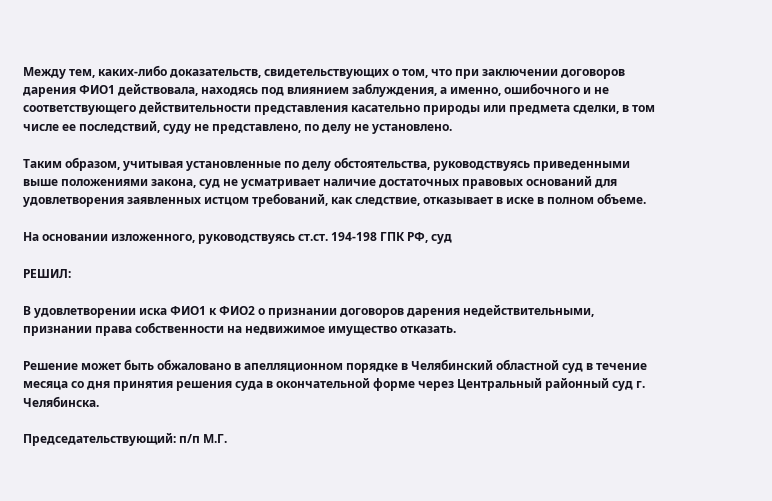Между тем, каких-либо доказательств, свидетельствующих о том, что при заключении договоров дарения ФИО1 действовала, находясь под влиянием заблуждения, а именно, ошибочного и не соответствующего действительности представления касательно природы или предмета сделки, в том числе ее последствий, суду не представлено, по делу не установлено.

Таким образом, учитывая установленные по делу обстоятельства, руководствуясь приведенными выше положениями закона, суд не усматривает наличие достаточных правовых оснований для удовлетворения заявленных истцом требований, как следствие, отказывает в иске в полном объеме.

На основании изложенного, руководствуясь ст.ст. 194-198 ГПК РФ, суд

РЕШИЛ:

В удовлетворении иска ФИО1 к ФИО2 о признании договоров дарения недействительными, признании права собственности на недвижимое имущество отказать.

Решение может быть обжаловано в апелляционном порядке в Челябинский областной суд в течение месяца со дня принятия решения суда в окончательной форме через Центральный районный суд г. Челябинска.

Председательствующий: п/п М.Г.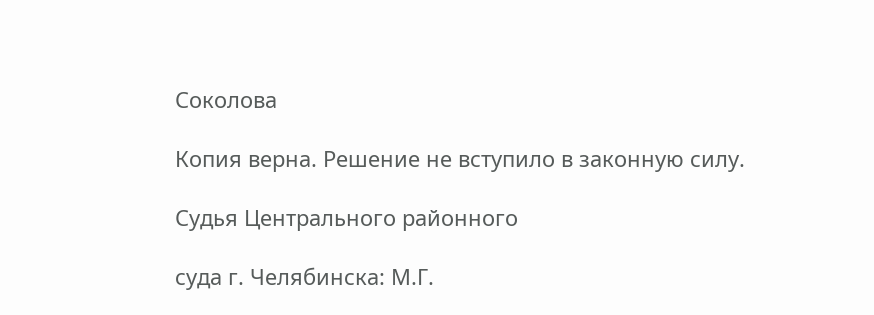Соколова

Копия верна. Решение не вступило в законную силу.

Судья Центрального районного

суда г. Челябинска: М.Г.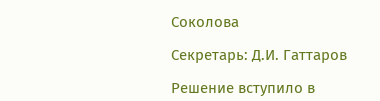Соколова

Секретарь: Д.И. Гаттаров

Решение вступило в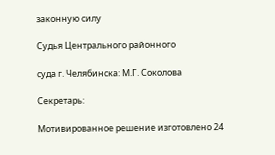законную силу

Судья Центрального районного

суда г. Челябинска: М.Г. Соколова

Секретарь:

Мотивированное решение изготовлено 24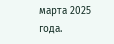марта 2025 года.